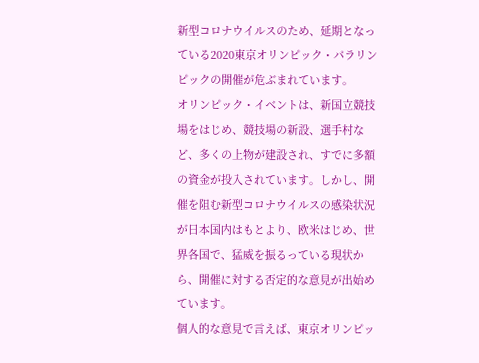新型コロナウイルスのため、延期となっている2020東京オリンピック・パラリンピックの開催が危ぶまれています。
オリンピック・イベントは、新国立競技場をはじめ、競技場の新設、選手村など、多くの上物が建設され、すでに多額の資金が投入されています。しかし、開催を阻む新型コロナウイルスの感染状況が日本国内はもとより、欧米はじめ、世界各国で、猛威を振るっている現状から、開催に対する否定的な意見が出始めています。
個人的な意見で言えば、東京オリンピッ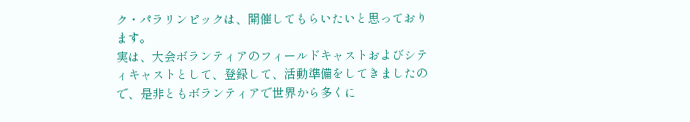ク・パラリンピックは、開催してもらいたいと思っております。
実は、大会ボランティアのフィールドキャストおよびシティキャストとして、登録して、活動準備をしてきましたので、是非ともボランティアで世界から多くに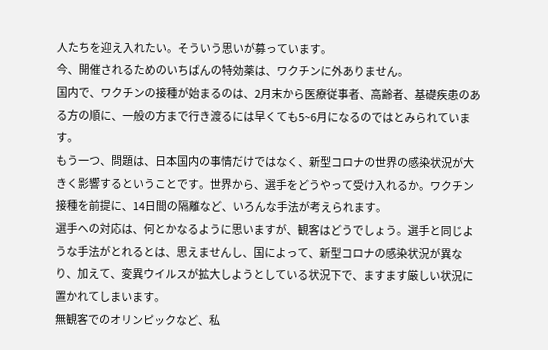人たちを迎え入れたい。そういう思いが募っています。
今、開催されるためのいちばんの特効薬は、ワクチンに外ありません。
国内で、ワクチンの接種が始まるのは、2月末から医療従事者、高齢者、基礎疾患のある方の順に、一般の方まで行き渡るには早くても5~6月になるのではとみられています。
もう一つ、問題は、日本国内の事情だけではなく、新型コロナの世界の感染状況が大きく影響するということです。世界から、選手をどうやって受け入れるか。ワクチン接種を前提に、14日間の隔離など、いろんな手法が考えられます。
選手への対応は、何とかなるように思いますが、観客はどうでしょう。選手と同じような手法がとれるとは、思えませんし、国によって、新型コロナの感染状況が異なり、加えて、変異ウイルスが拡大しようとしている状況下で、ますます厳しい状況に置かれてしまいます。
無観客でのオリンピックなど、私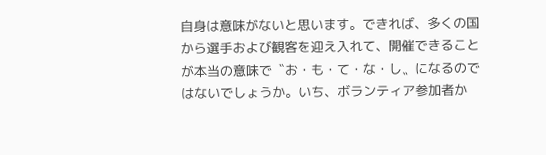自身は意味がないと思います。できれば、多くの国から選手および観客を迎え入れて、開催できることが本当の意味で〝お・も・て・な・し〟になるのではないでしょうか。いち、ボランティア参加者か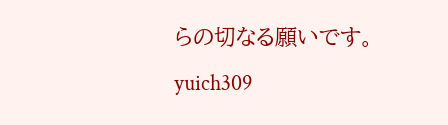らの切なる願いです。
yuich309